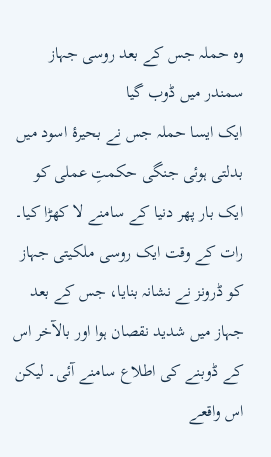وہ حملہ جس کے بعد روسی جہاز سمندر میں ڈوب گیا
ایک ایسا حملہ جس نے بحیرۂ اسود میں بدلتی ہوئی جنگی حکمتِ عملی کو ایک بار پھر دنیا کے سامنے لا کھڑا کیا۔ رات کے وقت ایک روسی ملکیتی جہاز کو ڈرونز نے نشانہ بنایا، جس کے بعد جہاز میں شدید نقصان ہوا اور بالآخر اس کے ڈوبنے کی اطلاع سامنے آئی۔ لیکن اس واقعے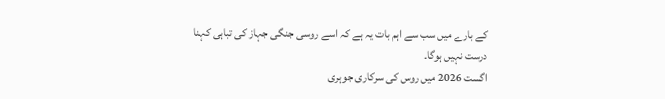کے بارے میں سب سے اہم بات یہ ہے کہ اسے روسی جنگی جہاز کی تباہی کہنا درست نہیں ہوگا۔
اگست 2026 میں روس کی سرکاری جوہری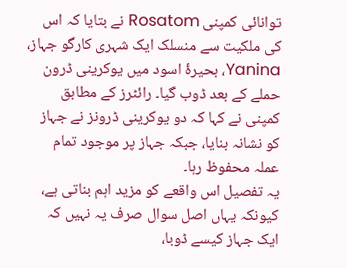توانائی کمپنی Rosatom نے بتایا کہ اس کی ملکیت سے منسلک ایک شہری کارگو جہاز، Yanina، بحیرۂ اسود میں یوکرینی ڈرون حملے کے بعد ڈوب گیا۔ رائٹرز کے مطابق کمپنی نے کہا کہ دو یوکرینی ڈرونز نے جہاز کو نشانہ بنایا، جبکہ جہاز پر موجود تمام عملہ محفوظ رہا۔
یہ تفصیل اس واقعے کو مزید اہم بناتی ہے، کیونکہ یہاں اصل سوال صرف یہ نہیں کہ ایک جہاز کیسے ڈوبا،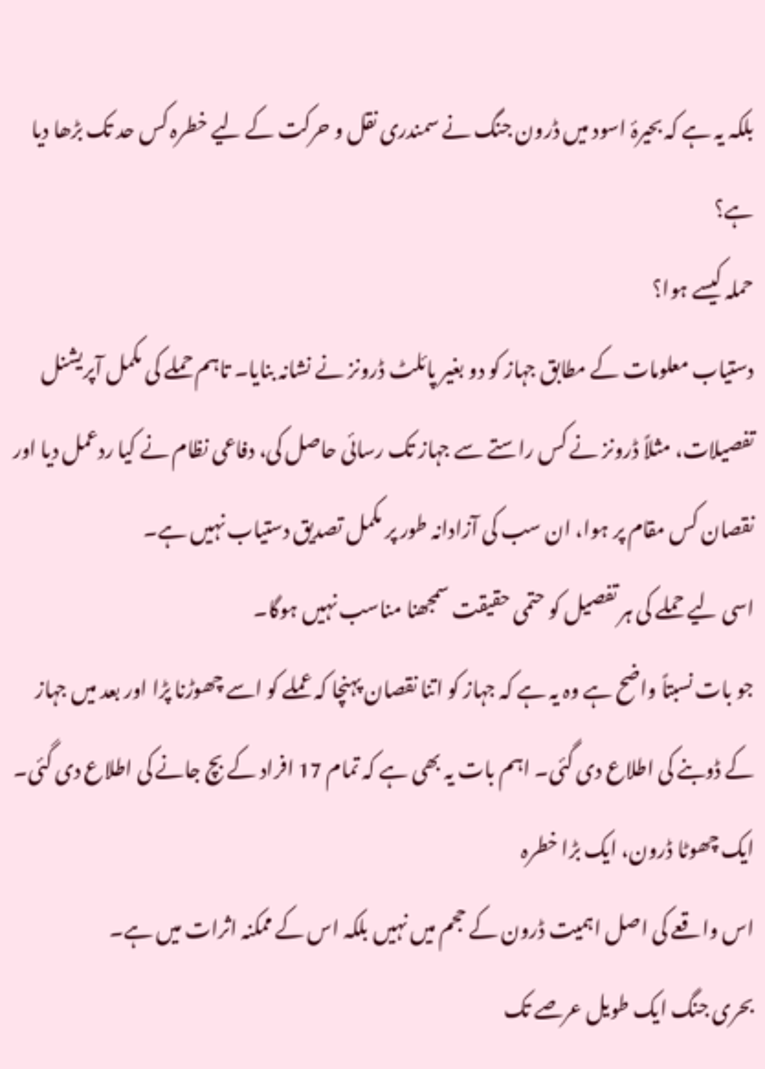بلکہ یہ ہے کہ بحیرۂ اسود میں ڈرون جنگ نے سمندری نقل و حرکت کے لیے خطرہ کس حد تک بڑھا دیا ہے؟
حملہ کیسے ہوا؟
دستیاب معلومات کے مطابق جہاز کو دو بغیر پائلٹ ڈرونز نے نشانہ بنایا۔ تاہم حملے کی مکمل آپریشنل تفصیلات، مثلاً ڈرونز نے کس راستے سے جہاز تک رسائی حاصل کی، دفاعی نظام نے کیا ردعمل دیا اور نقصان کس مقام پر ہوا، ان سب کی آزادانہ طور پر مکمل تصدیق دستیاب نہیں ہے۔
اسی لیے حملے کی ہر تفصیل کو حتمی حقیقت سمجھنا مناسب نہیں ہوگا۔
جو بات نسبتاً واضح ہے وہ یہ ہے کہ جہاز کو اتنا نقصان پہنچا کہ عملے کو اسے چھوڑنا پڑا اور بعد میں جہاز کے ڈوبنے کی اطلاع دی گئی۔ اہم بات یہ بھی ہے کہ تمام 17 افراد کے بچ جانے کی اطلاع دی گئی۔
ایک چھوٹا ڈرون، ایک بڑا خطرہ
اس واقعے کی اصل اہمیت ڈرون کے حجم میں نہیں بلکہ اس کے ممکنہ اثرات میں ہے۔
بحری جنگ ایک طویل عرصے تک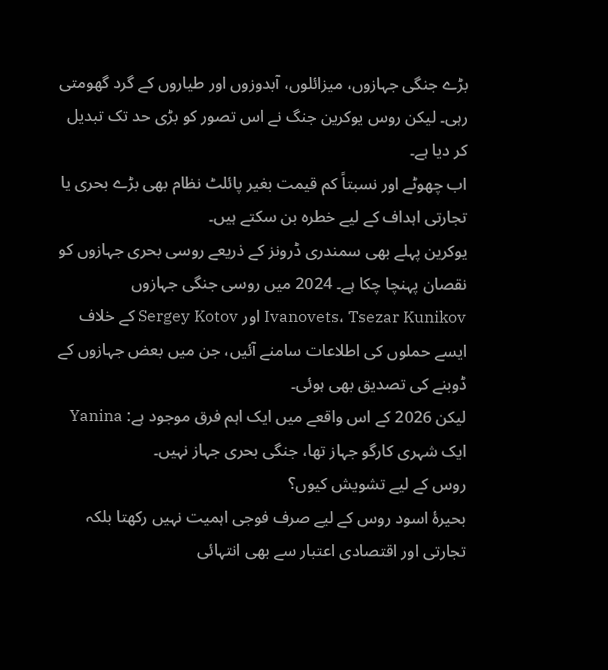بڑے جنگی جہازوں، میزائلوں، آبدوزوں اور طیاروں کے گرد گھومتی رہی۔ لیکن روس یوکرین جنگ نے اس تصور کو بڑی حد تک تبدیل کر دیا ہے۔
اب چھوٹے اور نسبتاً کم قیمت بغیر پائلٹ نظام بھی بڑے بحری یا تجارتی اہداف کے لیے خطرہ بن سکتے ہیں۔
یوکرین پہلے بھی سمندری ڈرونز کے ذریعے روسی بحری جہازوں کو نقصان پہنچا چکا ہے۔ 2024 میں روسی جنگی جہازوں Ivanovets، Tsezar Kunikov اور Sergey Kotov کے خلاف ایسے حملوں کی اطلاعات سامنے آئیں، جن میں بعض جہازوں کے ڈوبنے کی تصدیق بھی ہوئی۔
لیکن 2026 کے اس واقعے میں ایک اہم فرق موجود ہے: Yanina ایک شہری کارگو جہاز تھا، جنگی بحری جہاز نہیں۔
روس کے لیے تشویش کیوں؟
بحیرۂ اسود روس کے لیے صرف فوجی اہمیت نہیں رکھتا بلکہ تجارتی اور اقتصادی اعتبار سے بھی انتہائی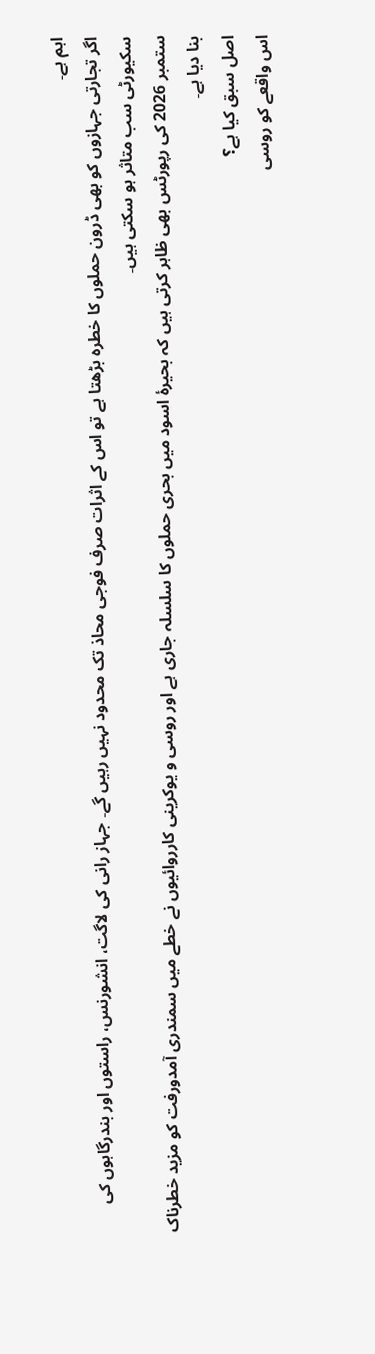اہم ہے۔
اگر تجارتی جہازوں کو بھی ڈرون حملوں کا خطرہ بڑھتا ہے تو اس کے اثرات صرف فوجی محاذ تک محدود نہیں رہیں گے۔ جہاز رانی کی لاگت، انشورنس، راستوں اور بندرگاہوں کی سکیورٹی سب متاثر ہو سکتی ہیں۔
ستمبر 2026 کی رپورٹس بھی ظاہر کرتی ہیں کہ بحیرۂ اسود میں بحری حملوں کا سلسلہ جاری ہے اور روسی و یوکرینی کارروائیوں نے خطے میں سمندری آمدورفت کو مزید خطرناک بنا دیا ہے۔
اصل سبق کیا ہے؟
اس واقعے کو روسی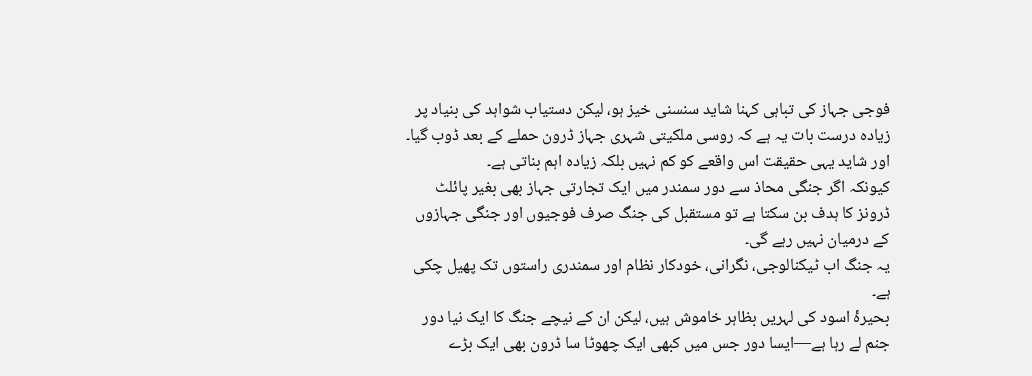فوجی جہاز کی تباہی کہنا شاید سنسنی خیز ہو، لیکن دستیاب شواہد کی بنیاد پر زیادہ درست بات یہ ہے کہ روسی ملکیتی شہری جہاز ڈرون حملے کے بعد ڈوب گیا۔
اور شاید یہی حقیقت اس واقعے کو کم نہیں بلکہ زیادہ اہم بناتی ہے۔
کیونکہ اگر جنگی محاذ سے دور سمندر میں ایک تجارتی جہاز بھی بغیر پائلٹ ڈرونز کا ہدف بن سکتا ہے تو مستقبل کی جنگ صرف فوجیوں اور جنگی جہازوں کے درمیان نہیں رہے گی۔
یہ جنگ اب ٹیکنالوجی، نگرانی، خودکار نظام اور سمندری راستوں تک پھیل چکی ہے۔
بحیرۂ اسود کی لہریں بظاہر خاموش ہیں، لیکن ان کے نیچے جنگ کا ایک نیا دور جنم لے رہا ہے—ایسا دور جس میں کبھی ایک چھوٹا سا ڈرون بھی ایک بڑے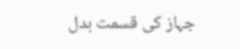جہاز کی قسمت بدل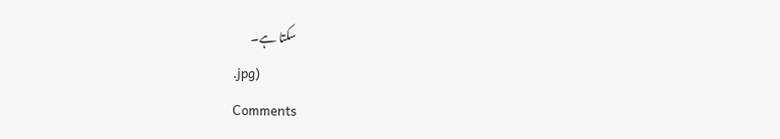سکتا ہے۔
.jpg)
Comments